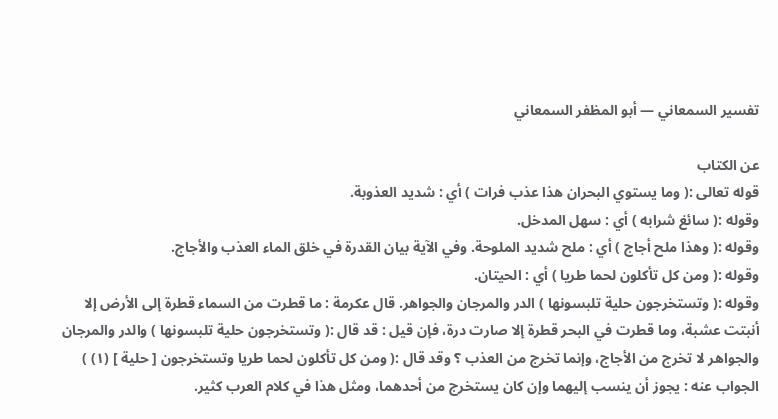تفسير السمعاني — أبو المظفر السمعاني

عن الكتاب
قوله تعالى :( وما يستوي البحران هذا عذب فرات ) أي : شديد العذوبة.
وقوله :( سائغ شرابه ) أي : سهل المدخل.
وقوله :( وهذا ملح أجاج ) أي : ملح شديد الملوحة. وفي الآية بيان القدرة في خلق الماء العذب والأجاج.
وقوله :( ومن كل تأكلون لحما طريا ) أي : الحيتان.
وقوله :( وتستخرجون حلية تلبسونها ) الدر والمرجان والجواهر. قال عكرمة : ما قطرت من السماء قطرة إلى الأرض إلا أنبتت عشبة، وما قطرت في البحر قطرة إلا صارت درة، فإن قيل : قد قال :( وتستخرجون حلية تلبسونها ) والدر والمرجان والجواهر لا تخرج من الأجاج، وإنما تخرج من العذب ؟ وقد قال :( ومن كل تأكلون لحما طريا وتستخرجون [ حلية ] (١) ) الجواب عنه : يجوز أن ينسب إليهما وإن كان يستخرج من أحدهما، ومثل هذا في كلام العرب كثير.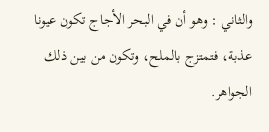والثاني : وهو أن في البحر الأجاج تكون عيونا عذبة، فتمتزج بالملح، وتكون من بين ذلك الجواهر.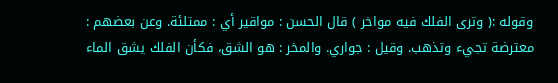وقوله :( وترى الفلك فيه مواخر ) قال الحسن : مواقير أي : ممتلئة. وعن بعضهم : معترضة تجيء وتذهب. وقيل : جواري. والمخر : هو الشق، فكأن الفلك يشق الماء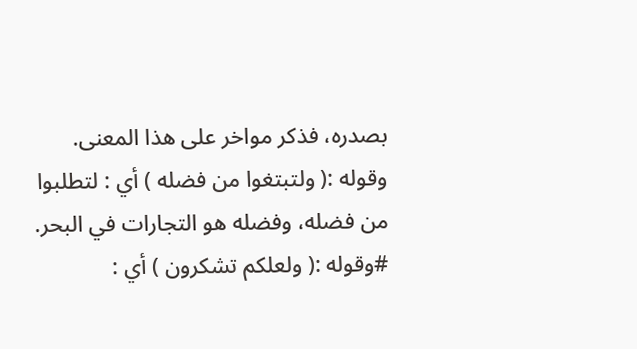بصدره، فذكر مواخر على هذا المعنى.
وقوله :( ولتبتغوا من فضله ) أي : لتطلبوا من فضله، وفضله هو التجارات في البحر. #وقوله :( ولعلكم تشكرون ) أي :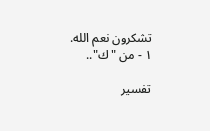تشكرون نعم الله.
١ - من "ك"..

تفسير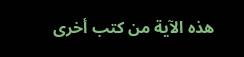هذه الآية من كتب أخرى